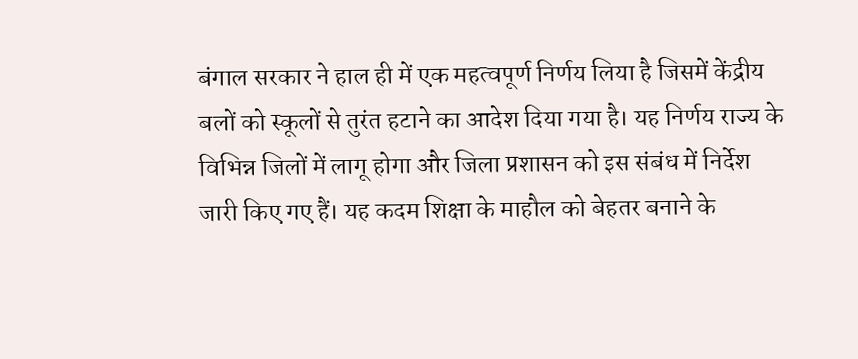बंगाल सरकार ने हाल ही में एक महत्वपूर्ण निर्णय लिया है जिसमें केंद्रीय बलों को स्कूलों से तुरंत हटाने का आदेश दिया गया है। यह निर्णय राज्य के विभिन्न जिलों में लागू होगा और जिला प्रशासन को इस संबंध में निर्देश जारी किए गए हैं। यह कदम शिक्षा के माहौल को बेहतर बनाने के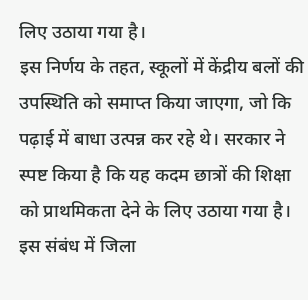लिए उठाया गया है।
इस निर्णय के तहत, स्कूलों में केंद्रीय बलों की उपस्थिति को समाप्त किया जाएगा, जो कि पढ़ाई में बाधा उत्पन्न कर रहे थे। सरकार ने स्पष्ट किया है कि यह कदम छात्रों की शिक्षा को प्राथमिकता देने के लिए उठाया गया है। इस संबंध में जिला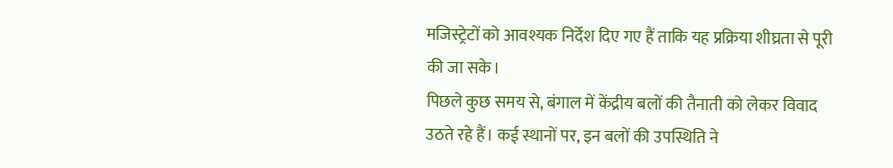मजिस्ट्रेटों को आवश्यक निर्देश दिए गए हैं ताकि यह प्रक्रिया शीघ्रता से पूरी की जा सके।
पिछले कुछ समय से, बंगाल में केंद्रीय बलों की तैनाती को लेकर विवाद उठते रहे हैं। कई स्थानों पर, इन बलों की उपस्थिति ने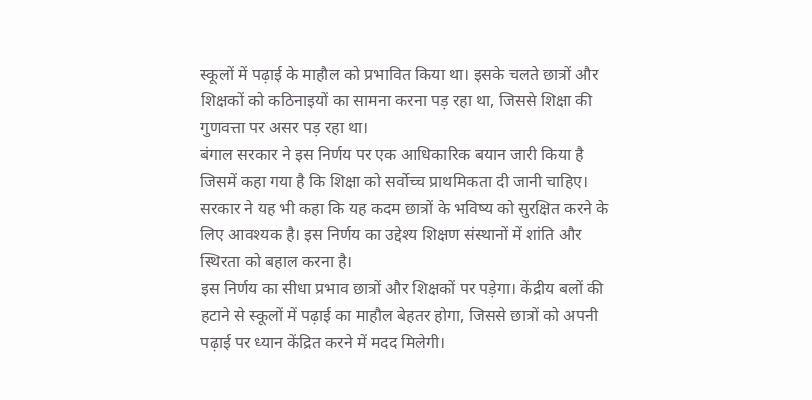स्कूलों में पढ़ाई के माहौल को प्रभावित किया था। इसके चलते छात्रों और शिक्षकों को कठिनाइयों का सामना करना पड़ रहा था, जिससे शिक्षा की गुणवत्ता पर असर पड़ रहा था।
बंगाल सरकार ने इस निर्णय पर एक आधिकारिक बयान जारी किया है जिसमें कहा गया है कि शिक्षा को सर्वोच्च प्राथमिकता दी जानी चाहिए। सरकार ने यह भी कहा कि यह कदम छात्रों के भविष्य को सुरक्षित करने के लिए आवश्यक है। इस निर्णय का उद्देश्य शिक्षण संस्थानों में शांति और स्थिरता को बहाल करना है।
इस निर्णय का सीधा प्रभाव छात्रों और शिक्षकों पर पड़ेगा। केंद्रीय बलों की हटाने से स्कूलों में पढ़ाई का माहौल बेहतर होगा, जिससे छात्रों को अपनी पढ़ाई पर ध्यान केंद्रित करने में मदद मिलेगी।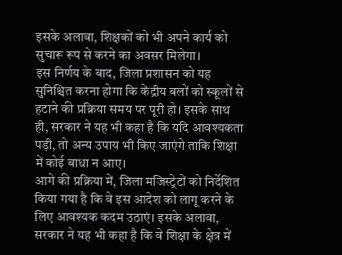इसके अलावा, शिक्षकों को भी अपने कार्य को सुचारू रूप से करने का अवसर मिलेगा।
इस निर्णय के बाद, जिला प्रशासन को यह सुनिश्चित करना होगा कि केंद्रीय बलों को स्कूलों से हटाने की प्रक्रिया समय पर पूरी हो। इसके साथ ही, सरकार ने यह भी कहा है कि यदि आवश्यकता पड़ी, तो अन्य उपाय भी किए जाएंगे ताकि शिक्षा में कोई बाधा न आए।
आगे की प्रक्रिया में, जिला मजिस्ट्रेटों को निर्देशित किया गया है कि वे इस आदेश को लागू करने के लिए आवश्यक कदम उठाएं। इसके अलावा, सरकार ने यह भी कहा है कि वे शिक्षा के क्षेत्र में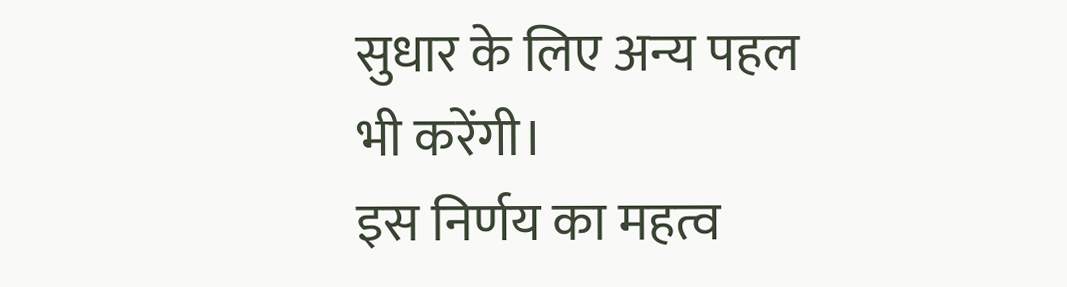सुधार के लिए अन्य पहल भी करेंगी।
इस निर्णय का महत्व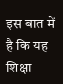इस बात में है कि यह शिक्षा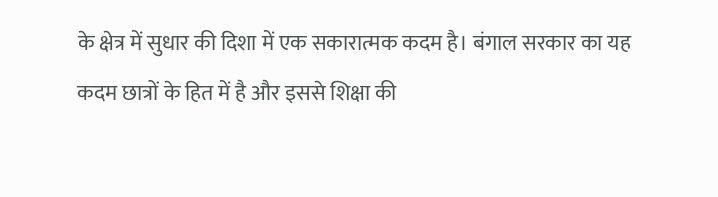के क्षेत्र में सुधार की दिशा में एक सकारात्मक कदम है। बंगाल सरकार का यह कदम छात्रों के हित में है और इससे शिक्षा की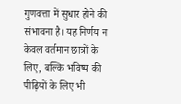गुणवत्ता में सुधार होने की संभावना है। यह निर्णय न केवल वर्तमान छात्रों के लिए, बल्कि भविष्य की पीढ़ियों के लिए भी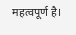महत्वपूर्ण है।